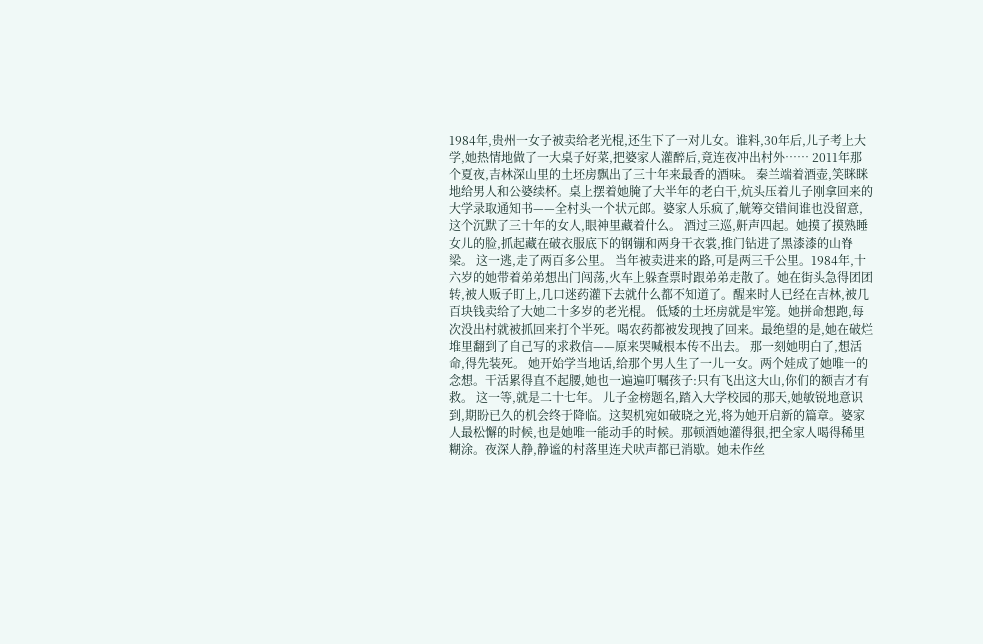1984年,贵州一女子被卖给老光棍,还生下了一对儿女。谁料,30年后,儿子考上大学,她热情地做了一大桌子好菜,把婆家人灌醉后,竟连夜冲出村外…… 2011年那个夏夜,吉林深山里的土坯房飘出了三十年来最香的酒味。 秦兰端着酒壶,笑眯眯地给男人和公婆续杯。桌上摆着她腌了大半年的老白干,炕头压着儿子刚拿回来的大学录取通知书——全村头一个状元郎。婆家人乐疯了,觥筹交错间谁也没留意,这个沉默了三十年的女人,眼神里藏着什么。 酒过三巡,鼾声四起。她摸了摸熟睡女儿的脸,抓起藏在破衣服底下的钢镚和两身干衣裳,推门钻进了黑漆漆的山脊梁。 这一逃,走了两百多公里。 当年被卖进来的路,可是两三千公里。1984年,十六岁的她带着弟弟想出门闯荡,火车上躲查票时跟弟弟走散了。她在街头急得团团转,被人贩子盯上,几口迷药灌下去就什么都不知道了。醒来时人已经在吉林,被几百块钱卖给了大她二十多岁的老光棍。 低矮的土坯房就是牢笼。她拼命想跑,每次没出村就被抓回来打个半死。喝农药都被发现拽了回来。最绝望的是,她在破烂堆里翻到了自己写的求救信——原来哭喊根本传不出去。 那一刻她明白了,想活命,得先装死。 她开始学当地话,给那个男人生了一儿一女。两个娃成了她唯一的念想。干活累得直不起腰,她也一遍遍叮嘱孩子:只有飞出这大山,你们的额吉才有救。 这一等,就是二十七年。 儿子金榜题名,踏入大学校园的那天,她敏锐地意识到,期盼已久的机会终于降临。这契机宛如破晓之光,将为她开启新的篇章。婆家人最松懈的时候,也是她唯一能动手的时候。那顿酒她灌得狠,把全家人喝得稀里糊涂。夜深人静,静谧的村落里连犬吠声都已消歇。她未作丝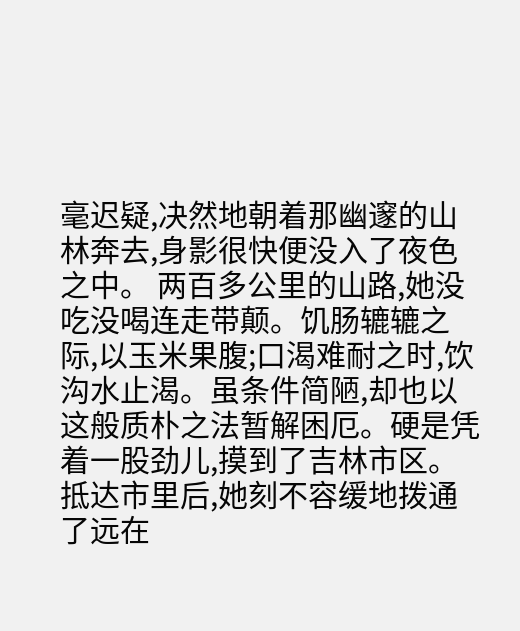毫迟疑,决然地朝着那幽邃的山林奔去,身影很快便没入了夜色之中。 两百多公里的山路,她没吃没喝连走带颠。饥肠辘辘之际,以玉米果腹;口渴难耐之时,饮沟水止渴。虽条件简陋,却也以这般质朴之法暂解困厄。硬是凭着一股劲儿,摸到了吉林市区。 抵达市里后,她刻不容缓地拨通了远在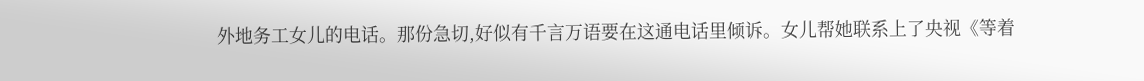外地务工女儿的电话。那份急切,好似有千言万语要在这通电话里倾诉。女儿帮她联系上了央视《等着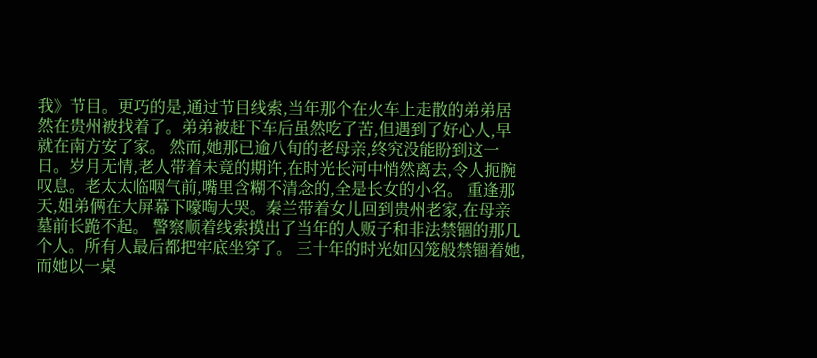我》节目。更巧的是,通过节目线索,当年那个在火车上走散的弟弟居然在贵州被找着了。弟弟被赶下车后虽然吃了苦,但遇到了好心人,早就在南方安了家。 然而,她那已逾八旬的老母亲,终究没能盼到这一日。岁月无情,老人带着未竟的期许,在时光长河中悄然离去,令人扼腕叹息。老太太临咽气前,嘴里含糊不清念的,全是长女的小名。 重逢那天,姐弟俩在大屏幕下嚎啕大哭。秦兰带着女儿回到贵州老家,在母亲墓前长跪不起。 警察顺着线索摸出了当年的人贩子和非法禁锢的那几个人。所有人最后都把牢底坐穿了。 三十年的时光如囚笼般禁锢着她,而她以一桌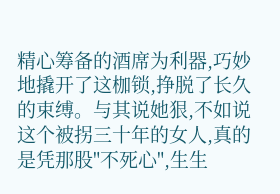精心筹备的酒席为利器,巧妙地撬开了这枷锁,挣脱了长久的束缚。与其说她狠,不如说这个被拐三十年的女人,真的是凭那股"不死心",生生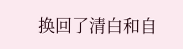换回了清白和自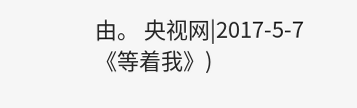由。 央视网|2017-5-7《等着我》)